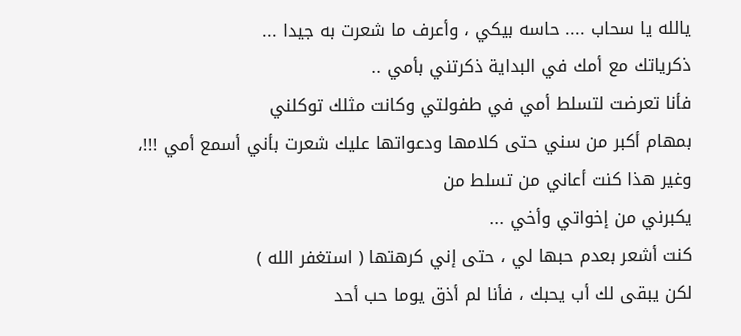يالله يا سحاب .... حاسه بيكي ، وأعرف ما شعرت به جيدا ...
ذكرياتك مع أمك في البداية ذكرتني بأمي ..
فأنا تعرضت لتسلط أمي في طفولتي وكانت مثلك توكلني
بمهام أكبر من سني حتى كلامها ودعواتها عليك شعرت بأني أسمع أمي !!!، وغير هذا كنت أعاني من تسلط من
يكبرني من إخواتي وأخي ...
كنت أشعر بعدم حبها لي ، حتى إني كرهتها ( استغفر الله )
لكن يبقى لك أب يحبك ، فأنا لم أذق يوما حب أحد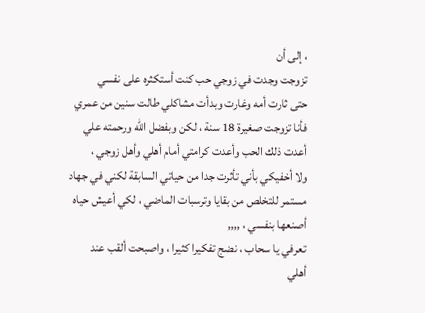، إلى أن
تزوجت وجدت في زوجي حب كنت أستكثره على نفسي
حتى ثارت أمه وغارت وبدأت مشاكلي طالت سنين من عمري
فأنا تزوجت صغيرة 18 سنة ، لكن وبفضل الله ورحمته علي
أعدت ذلك الحب وأعدت كرامتي أمام أهلي وأهل زوجي ،
ولا أخفيكي بأني تأثرت جدا من حياتي السابقة لكني في جهاد
مستمر للتخلص من بقايا وترسبات الماضي ، لكي أعيش حياه
أصنعها بنفسي ، ,,,,
تعرفي يا سحاب ، نضج تفكيرا كثيرا ، واصبحت ألقب عند
أهلي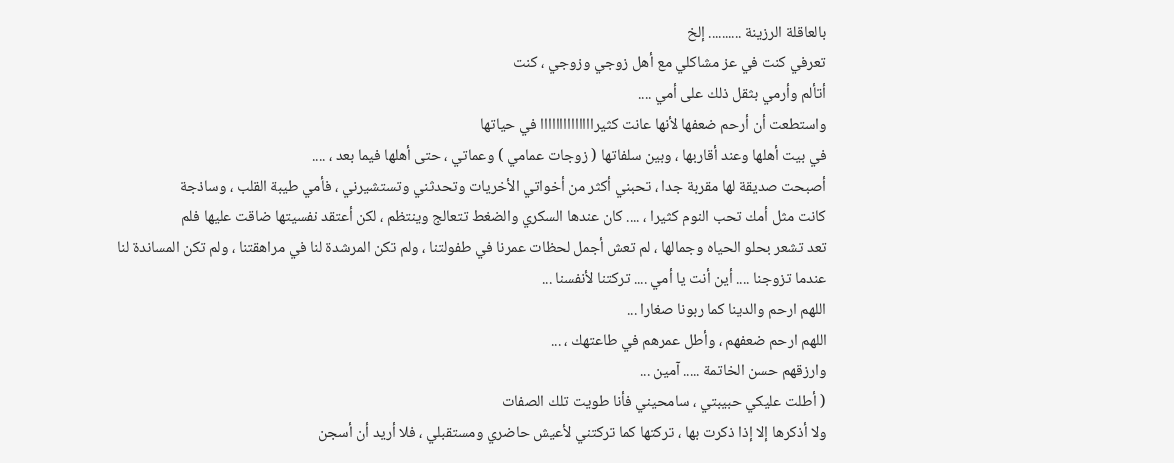بالعاقلة الرزينة .......... إلخ
تعرفي كنت في عز مشاكلي مع أهل زوجي وزوجي ، كنت
أتألم وأرمي بثقل ذلك على أمي ....
واستطعت أن أرحم ضعفها لأنها عانت كثيراااااااااااااا في حياتها
في بيت أهلها وعند أقاربها ، وبين سلفاتها ( زوجات عمامي ) وعماتي ، حتى أهلها فيما بعد ، ....
أصبحت صديقة لها مقربة جدا ، تحبني أكثر من أخواتي الأخريات وتحدثني وتستشيرني ، فأمي طيبة القلب ، وساذجة
كانت مثل أمك تحب النوم كثيرا ، .... كان عندها السكري والضغط تتعالج وينتظم ، لكن أعتقد نفسيتها ضاقت عليها فلم
تعد تشعر بحلو الحياه وجمالها ، لم تعش أجمل لحظات عمرنا في طفولتنا ، ولم تكن المرشدة لنا في مراهقتنا ، ولم تكن المساندة لنا
عندما تزوجنا .... أين أنت يا أمي .... تركتنا لأنفسنا ...
اللهم ارحم والدينا كما ربونا صغارا ...
اللهم ارحم ضعفهم ، وأطل عمرهم في طاعتهك ، ...
وارزقهم حسن الخاتمة ..... آمين ...
( أطلت عليكي حبيبتي ، سامحيني فأنا طويت تلك الصفات
ولا أذكرها إلا إذا ذكرت بها ، تركتها كما تركتني لأعيش حاضري ومستقبلي ، فلا أريد أن أسجن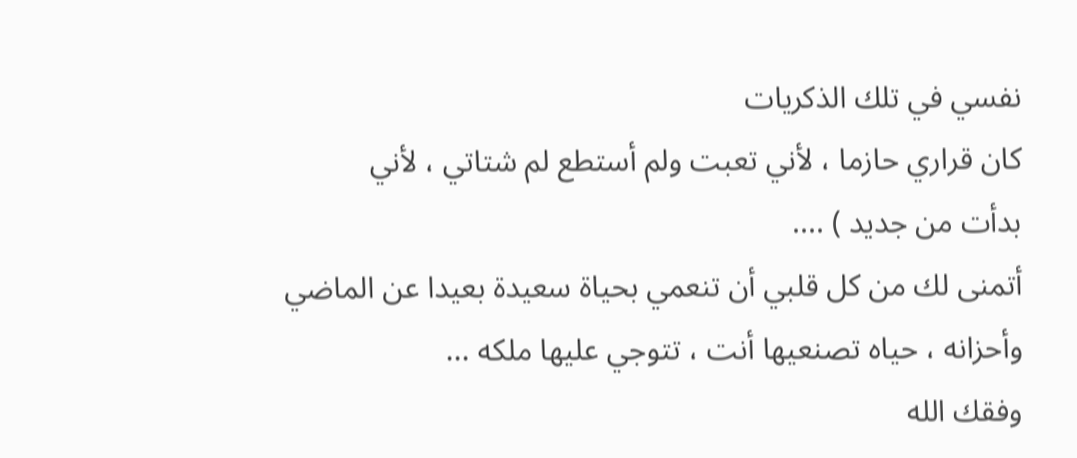نفسي في تلك الذكريات
كان قراري حازما ، لأني تعبت ولم أستطع لم شتاتي ، لأني
بدأت من جديد ) ....
أتمنى لك من كل قلبي أن تنعمي بحياة سعيدة بعيدا عن الماضي
وأحزانه ، حياه تصنعيها أنت ، تتوجي عليها ملكه ...
وفقك الله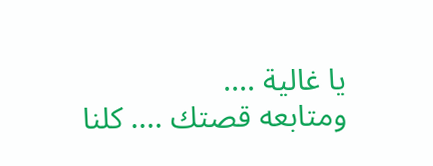يا غالية ....
ومتابعه قصتك .... كلنا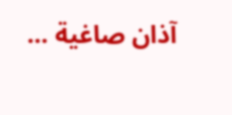آذان صاغية ...